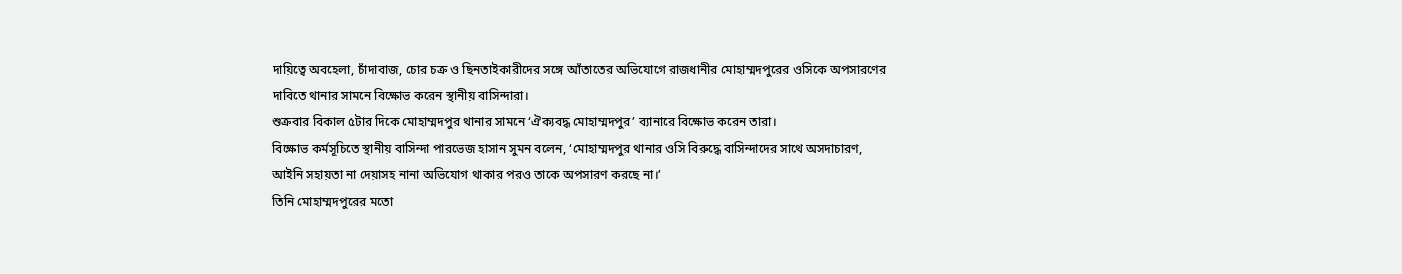দায়িত্বে অবহেলা, চাঁদাবাজ, চোর চক্র ও ছিনতাইকারীদের সঙ্গে আঁতাতের অভিযোগে রাজধানীর মোহাম্মদপুরের ওসিকে অপসারণের দাবিতে থানার সামনে বিক্ষোভ করেন স্থানীয় বাসিন্দারা।
শুক্রবার বিকাল ৫টার দিকে মোহাম্মদপুর থানার সামনে ‘ঐক্যবদ্ধ মোহাম্মদপুর’ ব্যানারে বিক্ষোভ করেন তারা।
বিক্ষোভ কর্মসূচিতে স্থানীয় বাসিন্দা পারভেজ হাসান সুমন বলেন, ‘মোহাম্মদপুর থানার ওসি বিরুদ্ধে বাসিন্দাদের সাথে অসদাচারণ, আইনি সহায়তা না দেয়াসহ নানা অভিযোগ থাকার পরও তাকে অপসারণ করছে না।’
তিনি মোহাম্মদপুরের মতো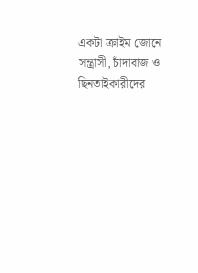একটা ক্রাইম জোনে সন্ত্রাসী, চাঁদাবাজ ও ছিনতাইকারীদের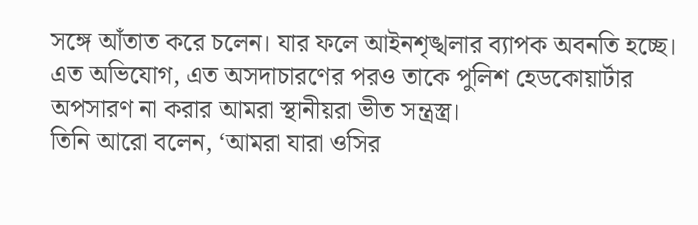সঙ্গে আঁতাত করে চলেন। যার ফলে আইনশৃঙ্খলার ব্যাপক অবনতি হচ্ছে। এত অভিযোগ, এত অসদাচারণের পরও তাকে পুলিশ হেডকোয়ার্টার অপসারণ না করার আমরা স্থানীয়রা ভীত সন্ত্রস্ত্র।
তিনি আরো বলেন, ‘আমরা যারা ওসির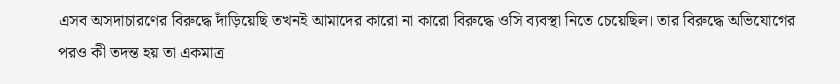এসব অসদাচারণের বিরুদ্ধে দাঁড়িয়েছি তখনই আমাদের কারো না কারো বিরুদ্ধে ওসি ব্যবস্থা নিতে চেয়েছিল। তার বিরুদ্ধে অভিযোগের পরও কী তদন্ত হয় তা একমাত্র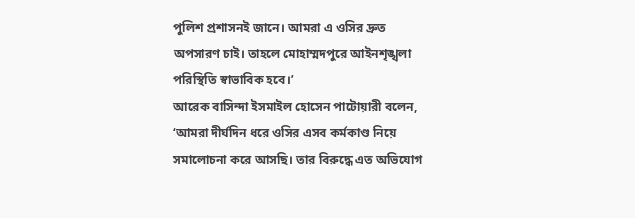পুলিশ প্রশাসনই জানে। আমরা এ ওসির দ্রুত অপসারণ চাই। তাহলে মোহাম্মদপুরে আইনশৃঙ্খলা পরিস্থিতি স্বাভাবিক হবে।’
আরেক বাসিন্দা ইসমাইল হোসেন পাটোয়ারী বলেন, ‘আমরা দীর্ঘদিন ধরে ওসির এসব কর্মকাণ্ড নিয়ে সমালোচনা করে আসছি। তার বিরুদ্ধে এত অভিযোগ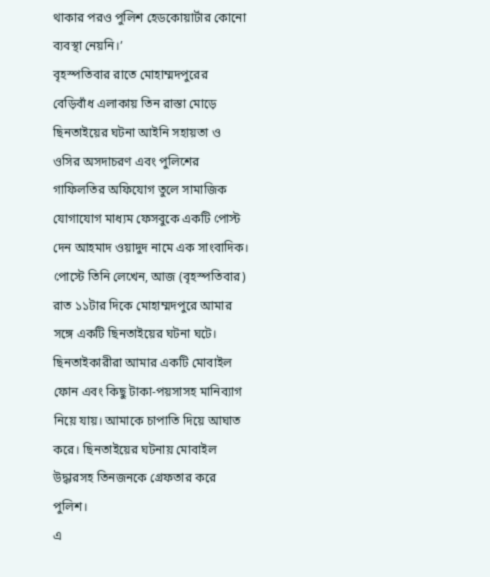থাকার পরও পুলিশ হেডকোয়ার্টার কোনো ব্যবস্থা নেয়নি।’
বৃহস্পতিবার রাতে মোহাম্মদপুরের বেড়িবাঁধ এলাকায় তিন রাস্তা মোড়ে ছিনতাইয়ের ঘটনা আইনি সহায়তা ও ওসির অসদাচরণ এবং পুলিশের গাফিলতির অফিযোগ তুলে সামাজিক যোগাযোগ মাধ্যম ফেসবুকে একটি পোস্ট দেন আহমাদ ওয়াদুদ নামে এক সাংবাদিক।
পোস্টে তিনি লেখেন, আজ (বৃহস্পতিবার) রাত ১১টার দিকে মোহাম্মদপুরে আমার সঙ্গে একটি ছিনতাইয়ের ঘটনা ঘটে। ছিনতাইকারীরা আমার একটি মোবাইল ফোন এবং কিছু টাকা-পয়সাসহ মানিব্যাগ নিয়ে যায়। আমাকে চাপাতি দিয়ে আঘাত করে। ছিনতাইয়ের ঘটনায় মোবাইল উদ্ধারসহ তিনজনকে গ্রেফতার করে পুলিশ।
এ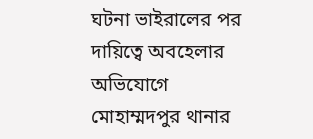ঘটনা ভাইরালের পর দায়িত্বে অবহেলার অভিযোগে মোহাম্মদপুর থানার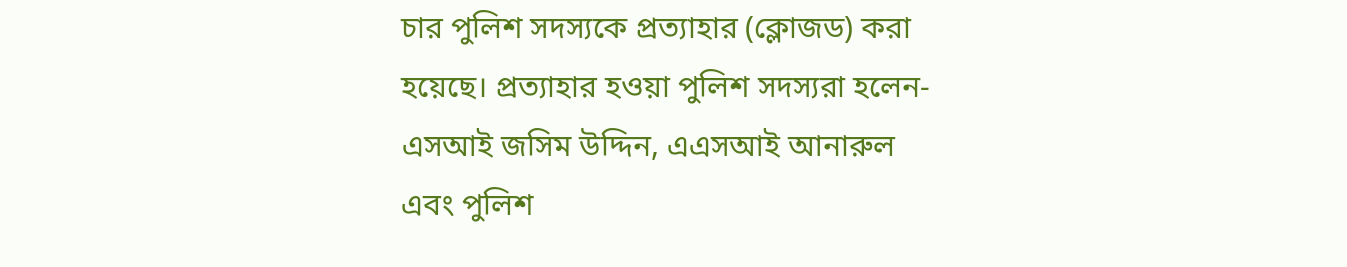চার পুলিশ সদস্যকে প্রত্যাহার (ক্লোজড) করা হয়েছে। প্রত্যাহার হওয়া পুলিশ সদস্যরা হলেন- এসআই জসিম উদ্দিন, এএসআই আনারুল এবং পুলিশ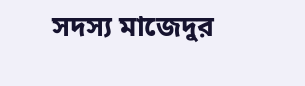সদস্য মাজেদুর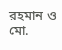রহমান ও মো.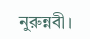নুরুন্নবী।